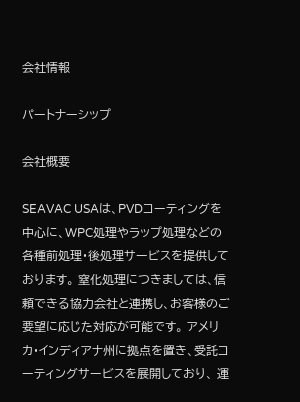会社情報

パートナーシップ

会社概要

SEAVAC USAは、PVDコーティングを中心に、WPC処理やラップ処理などの各種前処理・後処理サービスを提供しております。 窒化処理につきましては、信頼できる協力会社と連携し、お客様のご要望に応じた対応が可能です。 アメリカ・インディアナ州に拠点を置き、受託コーティングサービスを展開しており、 運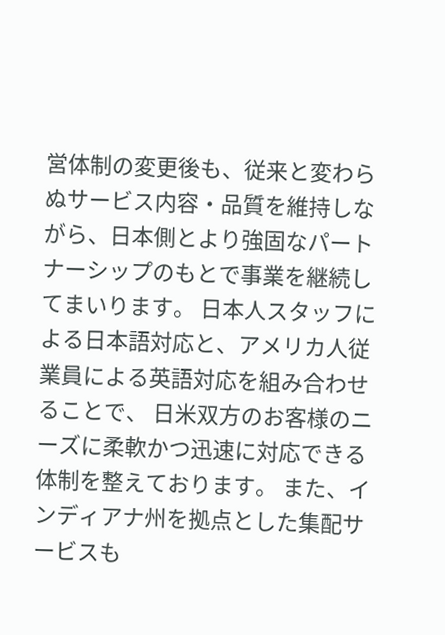営体制の変更後も、従来と変わらぬサービス内容・品質を維持しながら、日本側とより強固なパートナーシップのもとで事業を継続してまいります。 日本人スタッフによる日本語対応と、アメリカ人従業員による英語対応を組み合わせることで、 日米双方のお客様のニーズに柔軟かつ迅速に対応できる体制を整えております。 また、インディアナ州を拠点とした集配サービスも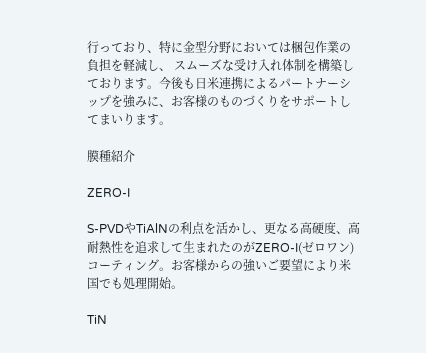行っており、特に金型分野においては梱包作業の負担を軽減し、 スムーズな受け入れ体制を構築しております。今後も日米連携によるパートナーシップを強みに、お客様のものづくりをサポートしてまいります。

膜種紹介

ZERO-I

S-PVDやTiAlNの利点を活かし、更なる高硬度、高耐熱性を追求して生まれたのがZERO-I(ゼロワン)コーティング。お客様からの強いご要望により米国でも処理開始。

TiN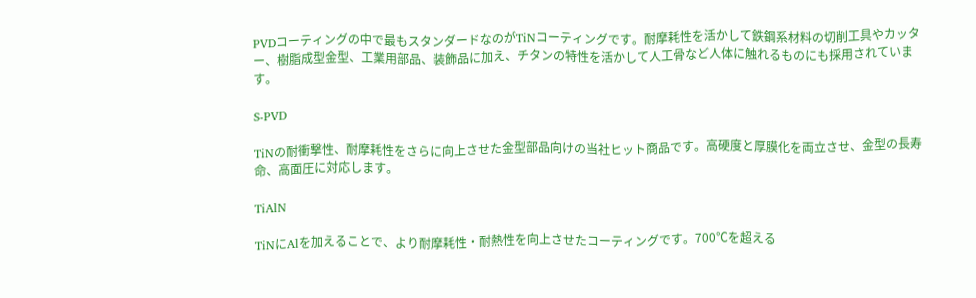PVDコーティングの中で最もスタンダードなのがTiNコーティングです。耐摩耗性を活かして鉄鋼系材料の切削工具やカッター、樹脂成型金型、工業用部品、装飾品に加え、チタンの特性を活かして人工骨など人体に触れるものにも採用されています。

S-PVD

TiNの耐衝撃性、耐摩耗性をさらに向上させた金型部品向けの当社ヒット商品です。高硬度と厚膜化を両立させ、金型の長寿命、高面圧に対応します。

TiAlN

TiNにAlを加えることで、より耐摩耗性・耐熱性を向上させたコーティングです。700℃を超える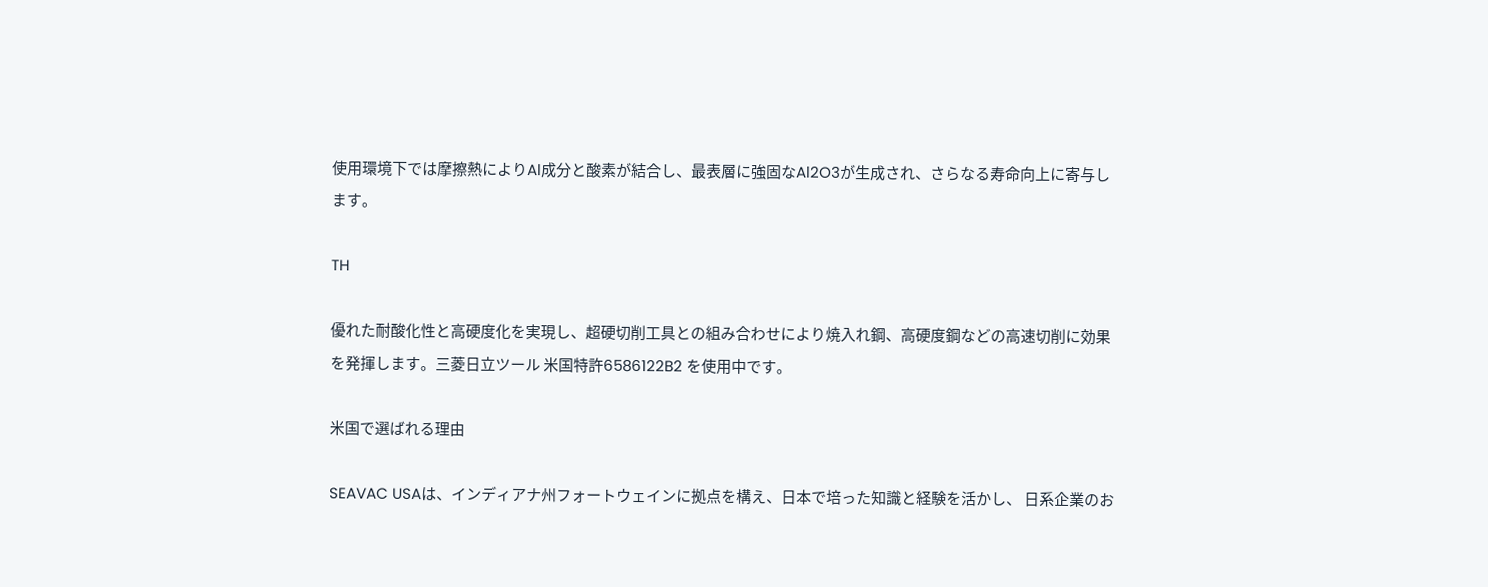使用環境下では摩擦熱によりAl成分と酸素が結合し、最表層に強固なAl2O3が生成され、さらなる寿命向上に寄与します。

TH

優れた耐酸化性と高硬度化を実現し、超硬切削工具との組み合わせにより焼入れ鋼、高硬度鋼などの高速切削に効果を発揮します。三菱日立ツール 米国特許6586122B2 を使用中です。

米国で選ばれる理由

SEAVAC USAは、インディアナ州フォートウェインに拠点を構え、日本で培った知識と経験を活かし、 日系企業のお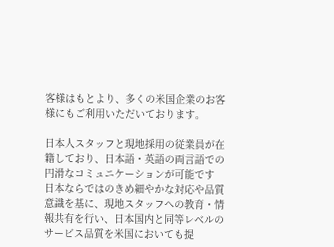客様はもとより、多くの米国企業のお客様にもご利用いただいております。

日本人スタッフと現地採用の従業員が在籍しており、日本語・英語の両言語での円滑なコミュニケーションが可能です
日本ならではのきめ細やかな対応や品質意識を基に、現地スタッフへの教育・情報共有を行い、日本国内と同等レベルのサービス品質を米国においても提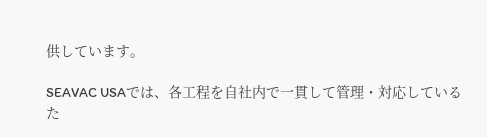供しています。

SEAVAC USAでは、各工程を自社内で一貫して管理・対応しているた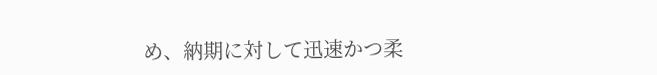め、納期に対して迅速かつ柔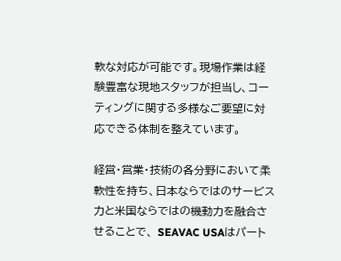軟な対応が可能です。現場作業は経験豊富な現地スタッフが担当し、コーティングに関する多様なご要望に対応できる体制を整えています。

経営・営業・技術の各分野において柔軟性を持ち、日本ならではのサービス力と米国ならではの機動力を融合させることで、 SEAVAC USAはパート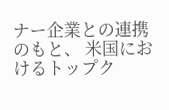ナー企業との連携のもと、 米国におけるトップク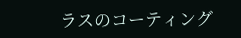ラスのコーティング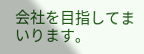会社を目指してまいります。